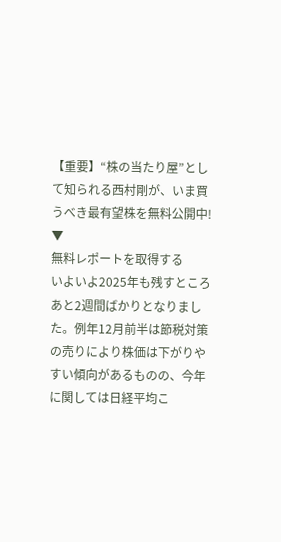【重要】“株の当たり屋”として知られる西村剛が、いま買うべき最有望株を無料公開中!
▼
無料レポートを取得する
いよいよ2025年も残すところあと2週間ばかりとなりました。例年12月前半は節税対策の売りにより株価は下がりやすい傾向があるものの、今年に関しては日経平均こ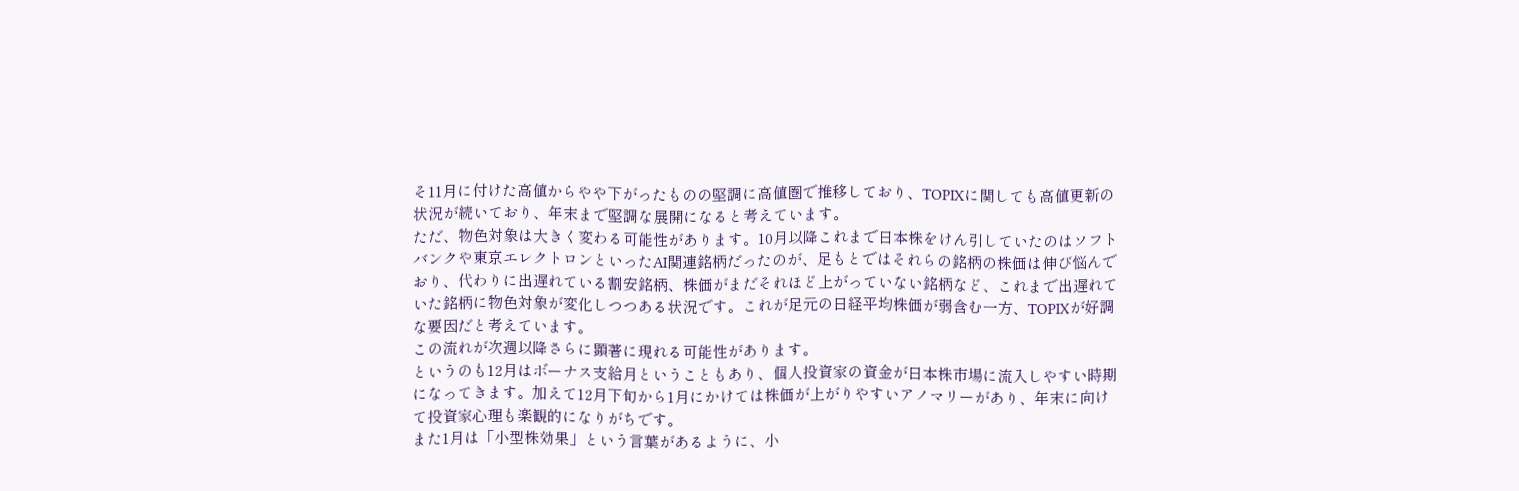そ11月に付けた高値からやや下がったものの堅調に高値圏で推移しており、TOPIXに関しても高値更新の状況が続いており、年末まで堅調な展開になると考えています。
ただ、物色対象は大きく変わる可能性があります。10月以降これまで日本株をけん引していたのはソフトバンクや東京エレクトロンといったAI関連銘柄だったのが、足もとではそれらの銘柄の株価は伸び悩んでおり、代わりに出遅れている割安銘柄、株価がまだそれほど上がっていない銘柄など、これまで出遅れていた銘柄に物色対象が変化しつつある状況です。これが足元の日経平均株価が弱含む一方、TOPIXが好調な要因だと考えています。
この流れが次週以降さらに顕著に現れる可能性があります。
というのも12月はボーナス支給月ということもあり、個人投資家の資金が日本株市場に流入しやすい時期になってきます。加えて12月下旬から1月にかけては株価が上がりやすいアノマリーがあり、年末に向けて投資家心理も楽観的になりがちです。
また1月は「小型株効果」という言葉があるように、小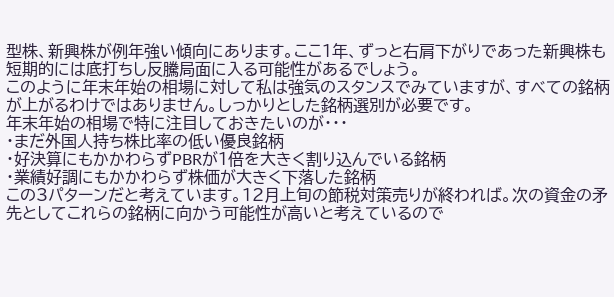型株、新興株が例年強い傾向にあります。ここ1年、ずっと右肩下がりであった新興株も短期的には底打ちし反騰局面に入る可能性があるでしょう。
このように年末年始の相場に対して私は強気のスタンスでみていますが、すべての銘柄が上がるわけではありません。しっかりとした銘柄選別が必要です。
年末年始の相場で特に注目しておきたいのが・・・
・まだ外国人持ち株比率の低い優良銘柄
・好決算にもかかわらずPBRが1倍を大きく割り込んでいる銘柄
・業績好調にもかかわらず株価が大きく下落した銘柄
この3パターンだと考えています。12月上旬の節税対策売りが終われば。次の資金の矛先としてこれらの銘柄に向かう可能性が高いと考えているので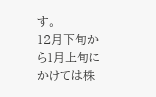す。
12月下旬から1月上旬にかけては株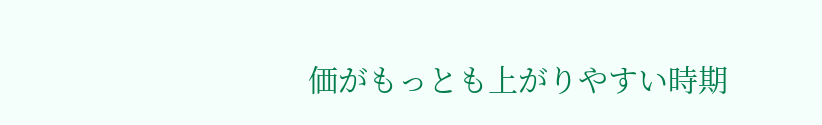価がもっとも上がりやすい時期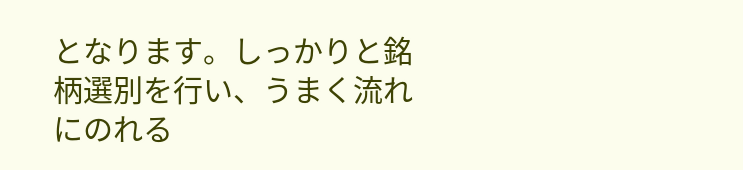となります。しっかりと銘柄選別を行い、うまく流れにのれる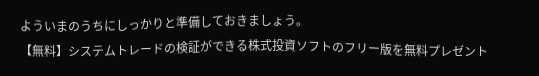よういまのうちにしっかりと準備しておきましょう。
【無料】システムトレードの検証ができる株式投資ソフトのフリー版を無料プレゼント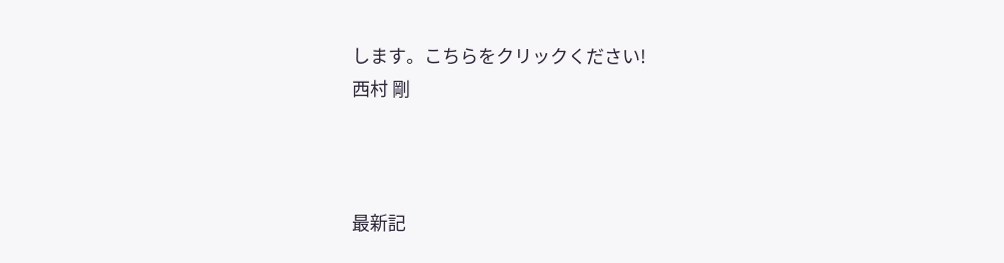します。こちらをクリックください!
西村 剛



最新記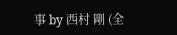事 by 西村 剛 (全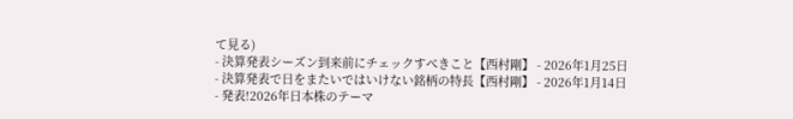て見る)
- 決算発表シーズン到来前にチェックすべきこと【西村剛】 - 2026年1月25日
- 決算発表で日をまたいではいけない銘柄の特長【西村剛】 - 2026年1月14日
- 発表!2026年日本株のテーマ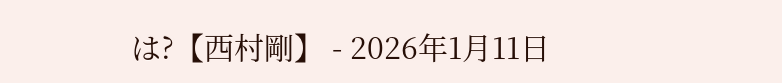は?【西村剛】 - 2026年1月11日